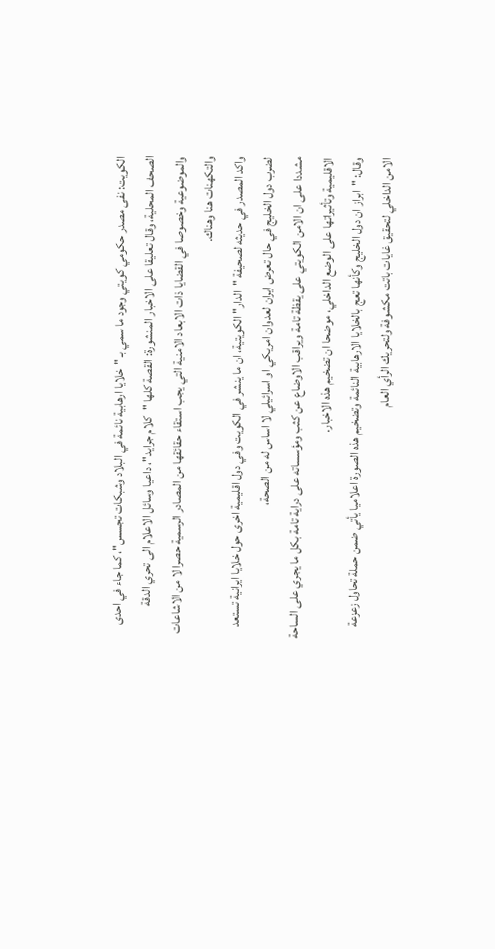الكويت: نفى مصدر حكومي كويتي وجود ما سمي بـ "خلايا ارهابية نائمة في البلاد وشبكات تجسس"، كما جاء في احدى الصحف المحلية، وقال تعليقا على الاخبار المنشورة: القصة كلها "كلام جرايد"، داعيا وسائل الاعلام الى تحري الدقة والموضوعية وخصوصا في القضايا ذات الابعاد الامنية التي يجب استقاء حقائقها من المصادر الرسمية حصرا لا من الاشاعات والتكهنات هنا وهناك.
واكد المصدر في حديثه لصحيفة "الدار" الكويتية، ان ما ينشر في الكويت وفي دول اقليمية اخرى حول خلايا ايرانية تستعد لضرب دول الخليج في حال تعرض ايران لعدوان امريكي او اسرائيلي لا اساس له من الصحة،
مشددا على ان الامن الكويتي على يقظة تامة ويراقب الاوضاع عن كثب ومؤسساته على دراية تامة بكل ما يجري على الساحة الاقليمية وتأثيراتها على الوضع الداخلي، موضحا ان تضخيم هذه الاخبار.
وقال: "ابراز ان دول الخليج وكأنها تعج بالخلايا الارهابية النائمة وتضخيم هذه الصورة اعلاميا يأتي ضمن حملة تحاول زعزعة الامن الداخلي لتحقيق غايات باتت مكشوفة ولتحريك الرأي العام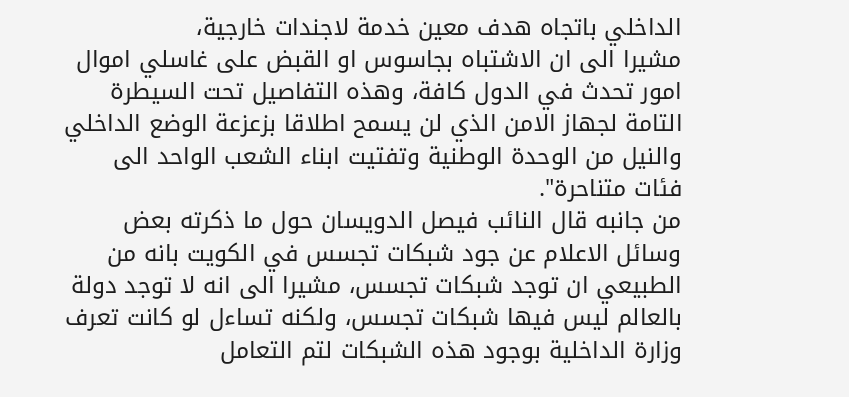الداخلي باتجاه هدف معين خدمة لاجندات خارجية،
مشيرا الى ان الاشتباه بجاسوس او القبض على غاسلي اموال امور تحدث في الدول كافة، وهذه التفاصيل تحت السيطرة التامة لجهاز الامن الذي لن يسمح اطلاقا بزعزعة الوضع الداخلي والنيل من الوحدة الوطنية وتفتيت ابناء الشعب الواحد الى فئات متناحرة".
من جانبه قال النائب فيصل الدويسان حول ما ذكرته بعض وسائل الاعلام عن جود شبكات تجسس في الكويت بانه من الطبيعي ان توجد شبكات تجسس، مشيرا الى انه لا توجد دولة بالعالم ليس فيها شبكات تجسس، ولكنه تساءل لو كانت تعرف وزارة الداخلية بوجود هذه الشبكات لتم التعامل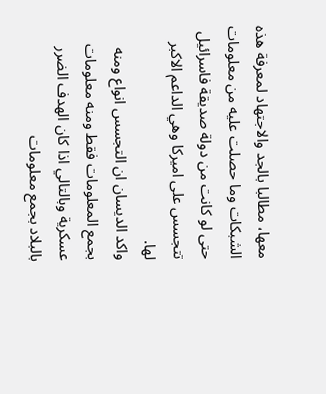معها، مطالبا بالجد والاجتهاد لمعرفة هذه الشبكات وما حصلت عليه من معلومات حتى لو كانت من دولة صديقة فاسرائيل تتجسس على اميركا وهي الداعم الاكبر لها.
واكد الديسان ان التجسس انواع ومنه بجمع المعلومات فقط ومنه معلومات عسكرية وبالتالي اذا كان الهدف الضرر بالبلاد بجمع معلومات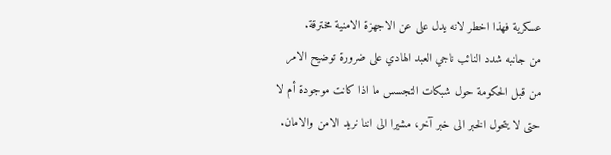عسكرية فهذا اخطر لانه يدل على عن الاجهزة الامنية مخترقة.
من جانبه شدد النائب ناجي العبد الهادي على ضرورة توضيح الامر من قبل الحكومة حول شبكات التجسس ما اذا كانت موجودة أم لا حتى لا يتحول الخبر الى خبر آخر، مشيرا الى اننا نريد الامن والامان.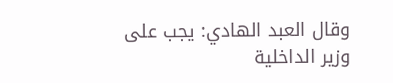وقال العبد الهادي: يجب على وزير الداخلية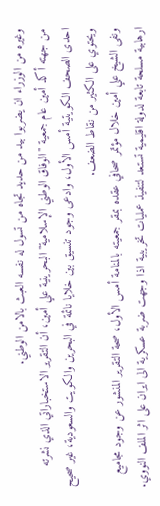وغيره من الوزراء ان يضربوا بيد من حديد تجاه من تسول له نفسه العبث بالامن الوطني.
من جهته أكد أمين عام جمعية "الوفاق الوطني الإسلامية" البحرينية علي أمين، أن التقرير الاستخباراتي الذي نشرته احدى الصحف الكويتية أمس الأول، وادعى وجود تنسيق بين خلايا نائمة في البحرين والكويت والسعودية، غير صحيح ويحتوي على الكثير من نقاط الضعف.
ونفى الشيخ علي أمين خلال مؤتمر صحافي عقده بمقر جمعيته بالمنامة أمس الأول، صحة التقرير المنشور عن وجود مجاميع ارهابية مسلحة تابعة لدولة اقليمية تستعد لتنفيذ عمليات تخريبية اذا وجهت ضربة عسكرية الى ايران على اثر الملف النووي.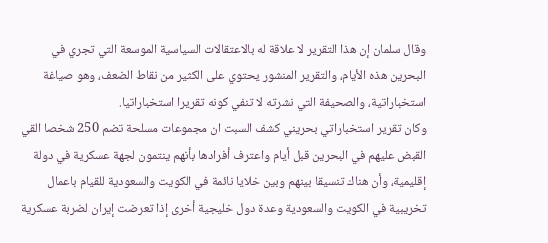وقال سلمان إن هذا التقرير لا علاقة له بالاعتقالات السياسية الموسعة التي تجري في البحرين هذه الأيام، والتقرير المنشور يحتوي على الكثير من نقاط الضعف، وهو صياغة استخباراتية، والصحيفة التي نشرته لا تنفي كونه تقريرا استخباراتيا.
وكان تقرير استخباراتي بحريني كشف السبت ان مجموعات مسلحة تضم 250 شخصا القي القبض عليهم في البحرين قبل أيام واعترف أفرادها بأنهم ينتمون لجهة عسكرية في دولة إقليمية، وأن هناك تنسيقا بينهم وبين خلايا نائمة في الكويت والسعودية للقيام باعمال تخريبية في الكويت والسعودية وعدة دول خليجية أخرى إذا تعرضت إيران لضربة عسكرية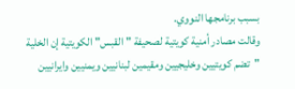بسبب برنامجها النووي.
وقالت مصادر أمنية كويتية لصحيفة "القبس" الكويتية إن الخلية "تضم كويتيين وخليجيين ومقيمين لبنانيين ويمنيين وايرانيين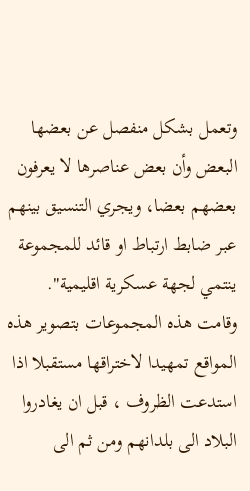وتعمل بشكل منفصل عن بعضها البعض وأن بعض عناصرها لا يعرفون بعضهم بعضا، ويجري التنسيق بينهم عبر ضابط ارتباط او قائد للمجموعة ينتمي لجهة عسكرية اقليمية".
وقامت هذه المجموعات بتصوير هذه المواقع تمهيدا لاختراقها مستقبلا اذا استدعت الظروف ، قبل ان يغادروا البلاد الى بلدانهم ومن ثم الى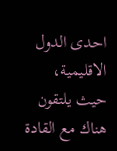احدى الدول الاقليمية، حيث يلتقون هناك مع القادة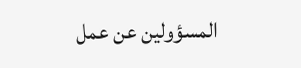المسؤولين عن عمل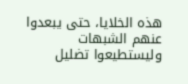هذه الخلايا، حتى يبعدوا عنهم الشبهات وليستطيعوا تضليل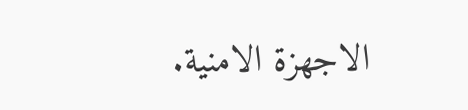الاجهزة الامنية.